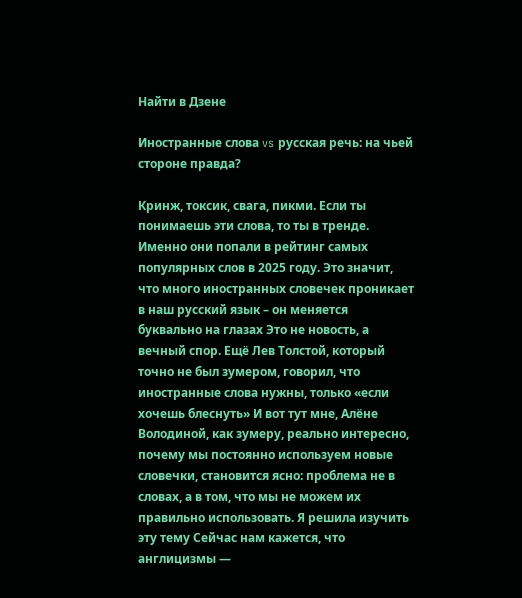Найти в Дзене

Иностранные слова vs русская речь: на чьей стороне правда?

Кринж, токсик, свага, пикми. Если ты понимаешь эти слова, то ты в тренде. Именно они попали в рейтинг самых популярных слов в 2025 году. Это значит, что много иностранных словечек проникает в наш русский язык – он меняется буквально на глазах Это не новость, а вечный спор. Ещё Лев Толстой, который точно не был зумером, говорил, что иностранные слова нужны, только «если хочешь блеснуть» И вот тут мне, Алёне Володиной, как зумеру, реально интересно, почему мы постоянно используем новые словечки, становится ясно: проблема не в словах, а в том, что мы не можем их правильно использовать. Я решила изучить эту тему Сейчас нам кажется, что англицизмы —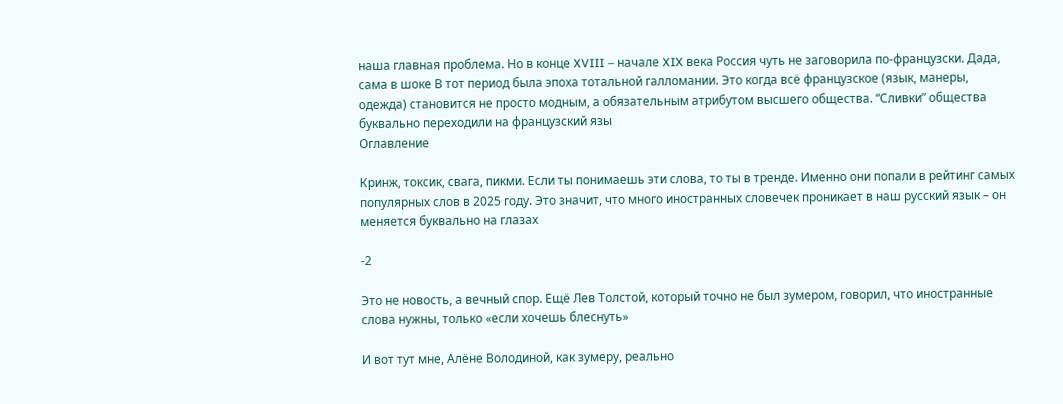наша главная проблема. Но в конце XVIII – начале XIX века Россия чуть не заговорила по-французски. Дада, сама в шоке В тот период была эпоха тотальной галломании. Это когда всё французское (язык, манеры, одежда) становится не просто модным, а обязательным атрибутом высшего общества. “Сливки” общества буквально переходили на французский язы
Оглавление

Кринж, токсик, свага, пикми. Если ты понимаешь эти слова, то ты в тренде. Именно они попали в рейтинг самых популярных слов в 2025 году. Это значит, что много иностранных словечек проникает в наш русский язык – он меняется буквально на глазах

-2

Это не новость, а вечный спор. Ещё Лев Толстой, который точно не был зумером, говорил, что иностранные слова нужны, только «если хочешь блеснуть»

И вот тут мне, Алёне Володиной, как зумеру, реально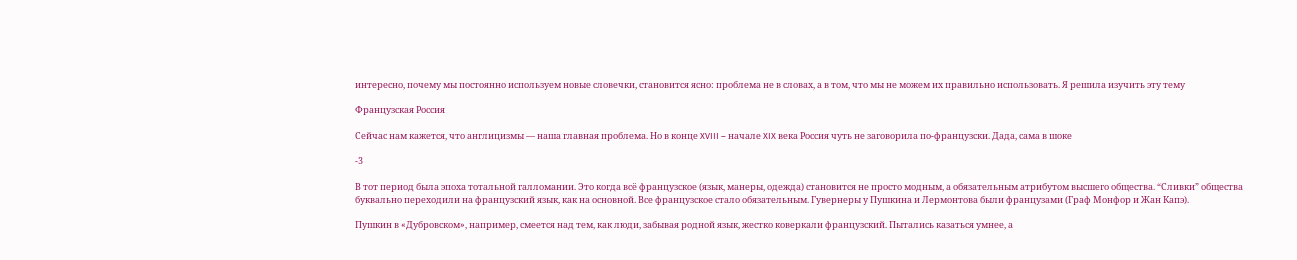интересно, почему мы постоянно используем новые словечки, становится ясно: проблема не в словах, а в том, что мы не можем их правильно использовать. Я решила изучить эту тему

Французская Россия

Сейчас нам кажется, что англицизмы — наша главная проблема. Но в конце XVIII – начале XIX века Россия чуть не заговорила по-французски. Дада, сама в шоке

-3

В тот период была эпоха тотальной галломании. Это когда всё французское (язык, манеры, одежда) становится не просто модным, а обязательным атрибутом высшего общества. “Сливки” общества буквально переходили на французский язык, как на основной. Все французское стало обязательным. Гувернеры у Пушкина и Лермонтова были французами (Граф Монфор и Жан Капэ).

Пушкин в «Дубровском», например, смеется над тем, как люди, забывая родной язык, жестко коверкали французский. Пытались казаться умнее, а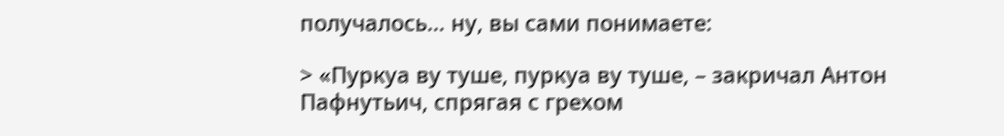получалось… ну, вы сами понимаете:

> «Пуркуа ву туше, пуркуа ву туше, – закричал Антон Пафнутьич, спрягая с грехом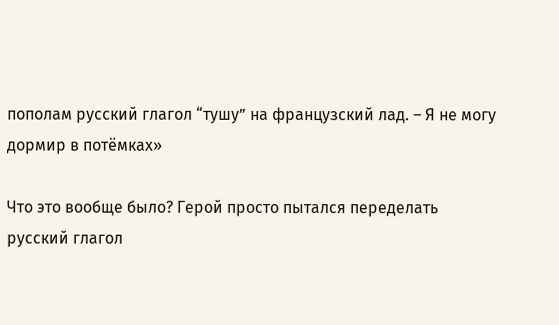пополам русский глагол “тушу” на французский лад. – Я не могу дормир в потёмках»

Что это вообще было? Герой просто пытался переделать русский глагол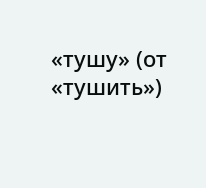«тушу» (от «тушить»)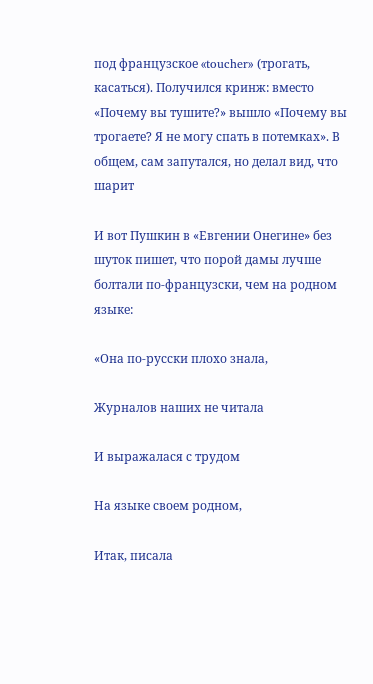под французское «toucher» (трогать, касаться). Получился кринж: вместо «Почему вы тушите?» вышло «Почему вы трогаете? Я не могу спать в потемках». В общем, сам запутался, но делал вид, что шарит

И вот Пушкин в «Евгении Онегине» без шуток пишет, что порой дамы лучше болтали по-французски, чем на родном языке:

«Она по-русски плохо знала,

Журналов наших не читала

И выражалася с трудом

На языке своем родном,

Итак, писала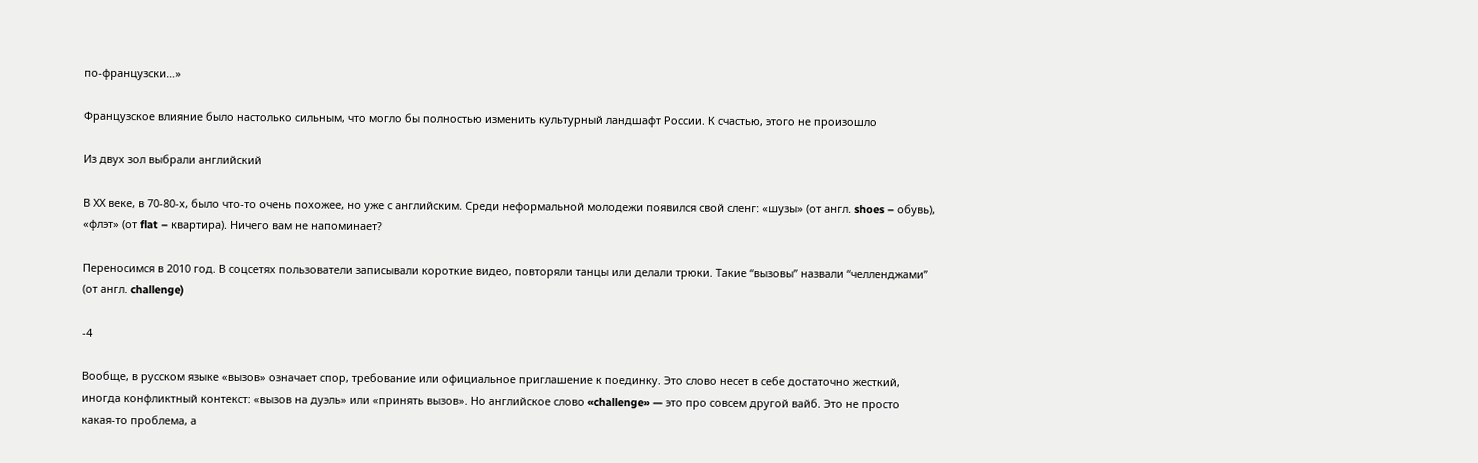по-французски…»

Французское влияние было настолько сильным, что могло бы полностью изменить культурный ландшафт России. К счастью, этого не произошло

Из двух зол выбрали английский

В ХХ веке, в 70-80-х, было что-то очень похожее, но уже с английским. Среди неформальной молодежи появился свой сленг: «шузы» (от англ. shoes – обувь), «флэт» (от flat – квартира). Ничего вам не напоминает?

Переносимся в 2010 год. В соцсетях пользователи записывали короткие видео, повторяли танцы или делали трюки. Такие “вызовы” назвали “челленджами” (от англ. challenge)

-4

Вообще, в русском языке «вызов» означает спор, требование или официальное приглашение к поединку. Это слово несет в себе достаточно жесткий, иногда конфликтный контекст: «вызов на дуэль» или «принять вызов». Но английское слово «challenge» — это про совсем другой вайб. Это не просто какая-то проблема, а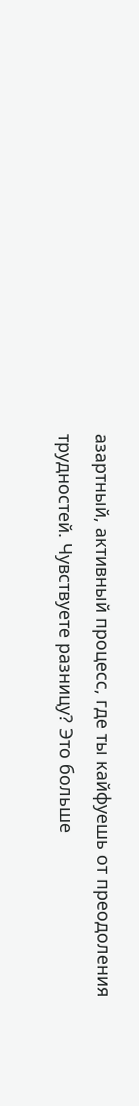азартный, активный процесс, где ты кайфуешь от преодоления трудностей. Чувствуете разницу? Это больше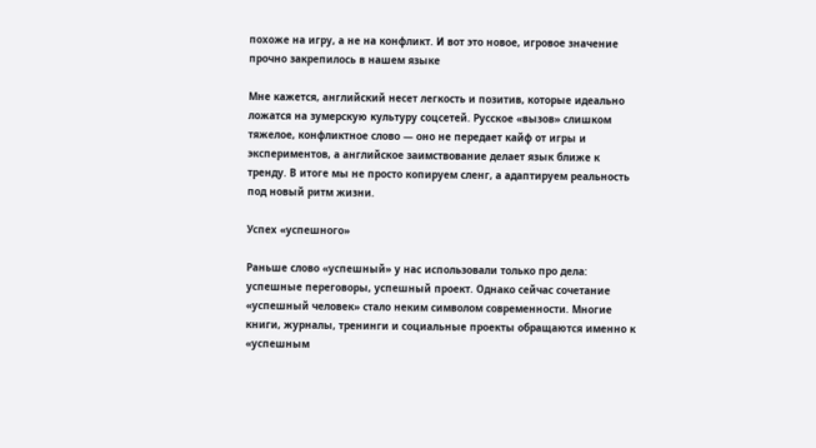похоже на игру, а не на конфликт. И вот это новое, игровое значение прочно закрепилось в нашем языке

Мне кажется, английский несет легкость и позитив, которые идеально ложатся на зумерскую культуру соцсетей. Русское «вызов» слишком тяжелое, конфликтное слово — оно не передает кайф от игры и экспериментов, а английское заимствование делает язык ближе к тренду. В итоге мы не просто копируем сленг, а адаптируем реальность под новый ритм жизни.

Успех «успешного»

Раньше слово «успешный» у нас использовали только про дела: успешные переговоры, успешный проект. Однако сейчас сочетание «успешный человек» стало неким символом современности. Многие книги, журналы, тренинги и социальные проекты обращаются именно к «успешным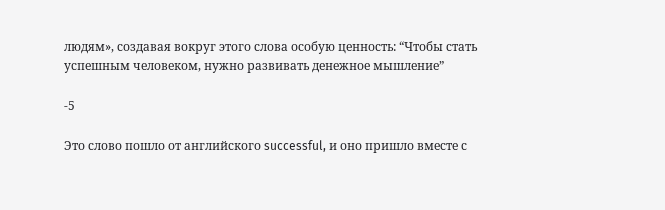людям», создавая вокруг этого слова особую ценность: “Чтобы стать успешным человеком, нужно развивать денежное мышление”

-5

Это слово пошло от английского successful, и оно пришло вместе с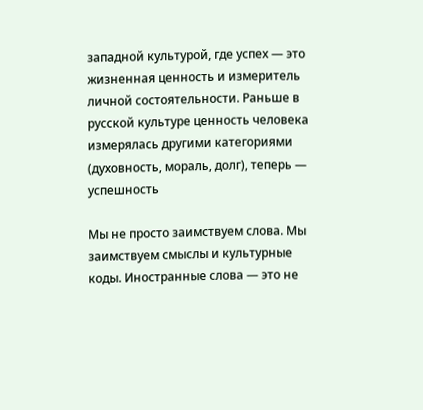западной культурой, где успех — это жизненная ценность и измеритель личной состоятельности. Раньше в русской культуре ценность человека измерялась другими категориями (духовность, мораль, долг), теперь — успешность

Мы не просто заимствуем слова. Мы заимствуем смыслы и культурные коды. Иностранные слова — это не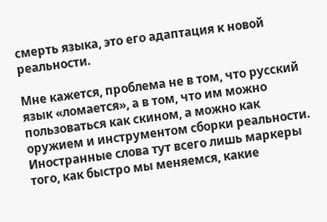смерть языка, это его адаптация к новой реальности.

Мне кажется, проблема не в том, что русский язык «ломается», а в том, что им можно пользоваться как скином, а можно как оружием и инструментом сборки реальности. Иностранные слова тут всего лишь маркеры того, как быстро мы меняемся, какие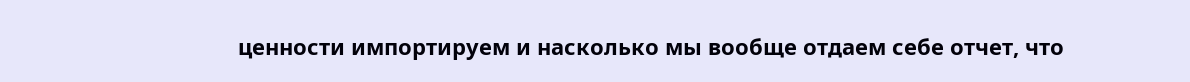ценности импортируем и насколько мы вообще отдаем себе отчет, что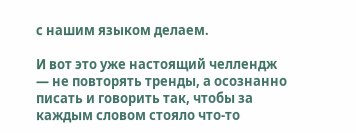с нашим языком делаем.

И вот это уже настоящий челлендж — не повторять тренды, а осознанно писать и говорить так, чтобы за каждым словом стояло что‑то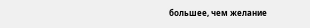большее, чем желание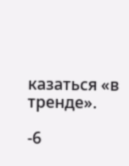казаться «в тренде».

-6